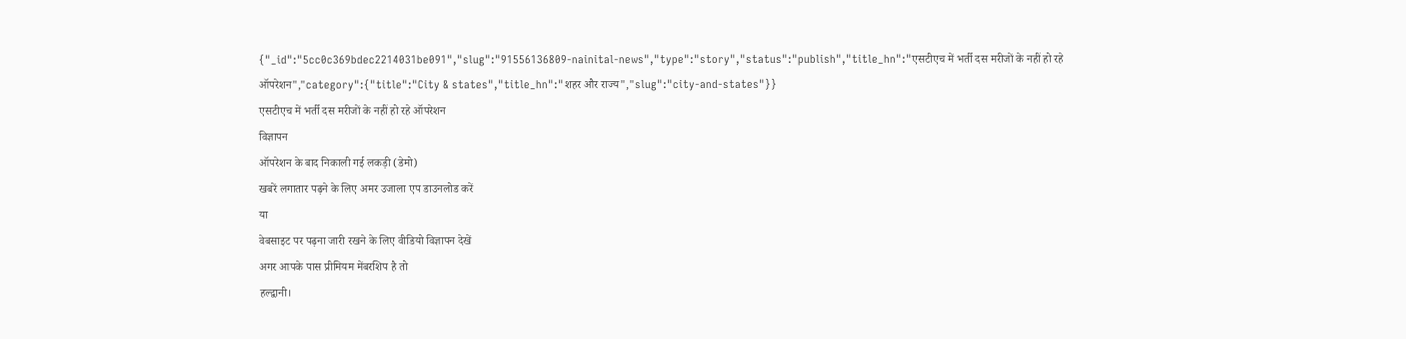{"_id":"5cc0c369bdec2214031be091","slug":"91556136809-nainital-news","type":"story","status":"publish","title_hn":"एसटीएच में भर्ती दस मरीजों के नहीं हो रहे ऑपरेशन","category":{"title":"City & states","title_hn":"शहर और राज्य","slug":"city-and-states"}}
एसटीएच में भर्ती दस मरीजों के नहीं हो रहे ऑपरेशन
विज्ञापन
ऑपरेशन के बाद निकाली गई लकड़ी (डेमो)
खबरें लगातार पढ़ने के लिए अमर उजाला एप डाउनलोड करें
या
वेबसाइट पर पढ़ना जारी रखने के लिए वीडियो विज्ञापन देखें
अगर आपके पास प्रीमियम मेंबरशिप है तो
हल्द्वानी।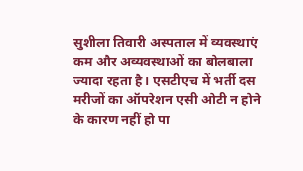सुशीला तिवारी अस्पताल में व्यवस्थाएं कम और अव्यवस्थाओं का बोलबाला ज्यादा रहता है। एसटीएच में भर्ती दस मरीजों का ऑपरेशन एसी ओटी न होने के कारण नहीं हो पा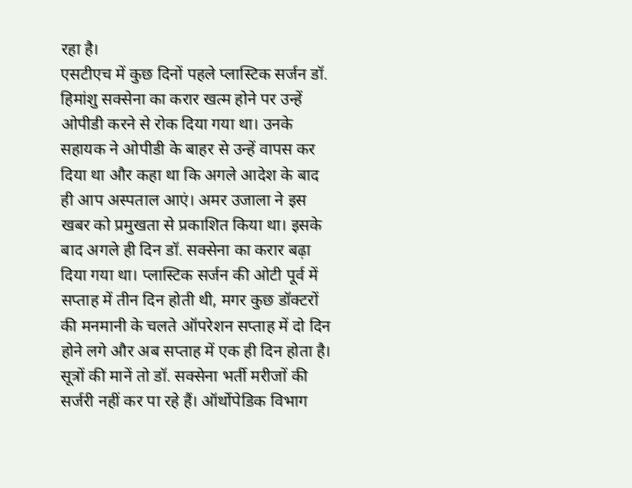रहा है।
एसटीएच में कुछ दिनों पहले प्लास्टिक सर्जन डॉ. हिमांशु सक्सेना का करार खत्म होने पर उन्हें ओपीडी करने से रोक दिया गया था। उनके सहायक ने ओपीडी के बाहर से उन्हें वापस कर दिया था और कहा था कि अगले आदेश के बाद ही आप अस्पताल आएं। अमर उजाला ने इस खबर को प्रमुखता से प्रकाशित किया था। इसके बाद अगले ही दिन डॉ. सक्सेना का करार बढ़ा दिया गया था। प्लास्टिक सर्जन की ओटी पूर्व में सप्ताह में तीन दिन होती थी, मगर कुछ डॉक्टरों की मनमानी के चलते ऑपरेशन सप्ताह में दो दिन होने लगे और अब सप्ताह में एक ही दिन होता है। सूत्रों की मानें तो डॉ. सक्सेना भर्ती मरीजों की सर्जरी नहीं कर पा रहे हैं। ऑर्थोपेडिक विभाग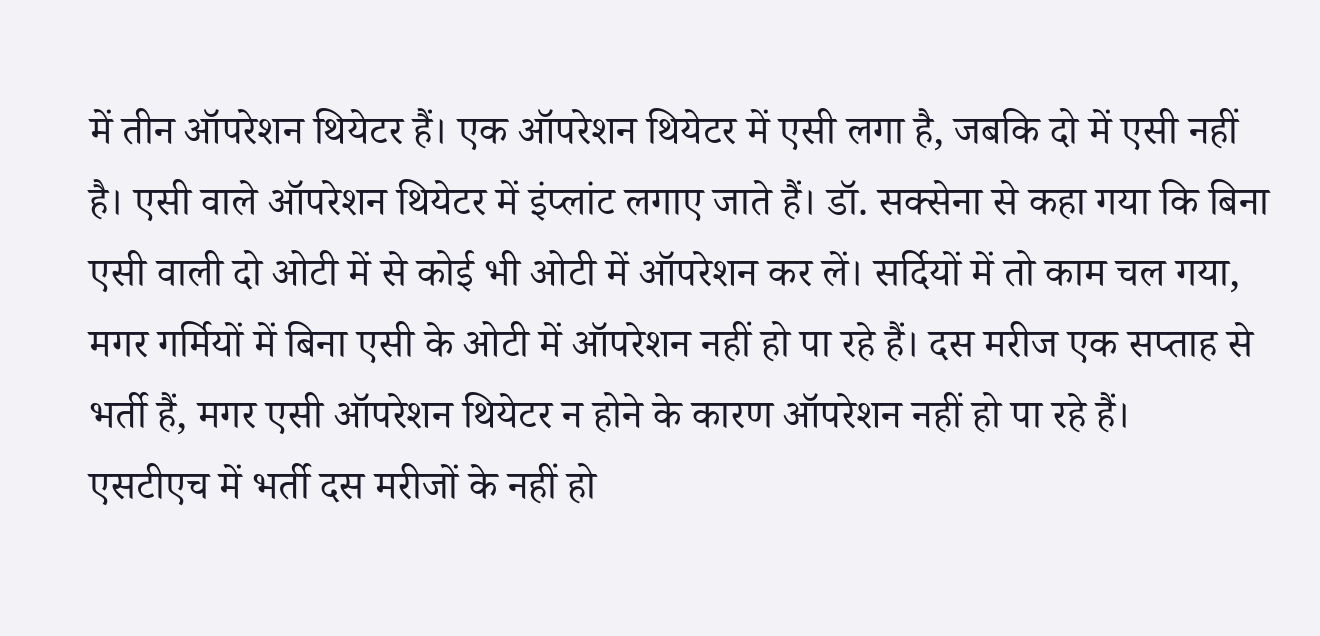में तीन ऑपरेशन थियेटर हैं। एक ऑपरेशन थियेटर में एसी लगा है, जबकि दो में एसी नहीं है। एसी वाले ऑपरेशन थियेटर में इंप्लांट लगाए जाते हैं। डॉ. सक्सेना से कहा गया कि बिना एसी वाली दो ओटी में से कोई भी ओटी में ऑपरेशन कर लें। सर्दियों में तो काम चल गया, मगर गर्मियों में बिना एसी के ओटी में ऑपरेशन नहीं हो पा रहे हैं। दस मरीज एक सप्ताह से भर्ती हैं, मगर एसी ऑपरेशन थियेटर न होने के कारण ऑपरेशन नहीं हो पा रहे हैं।
एसटीएच में भर्ती दस मरीजों के नहीं हो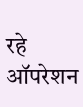रहे ऑपरेशन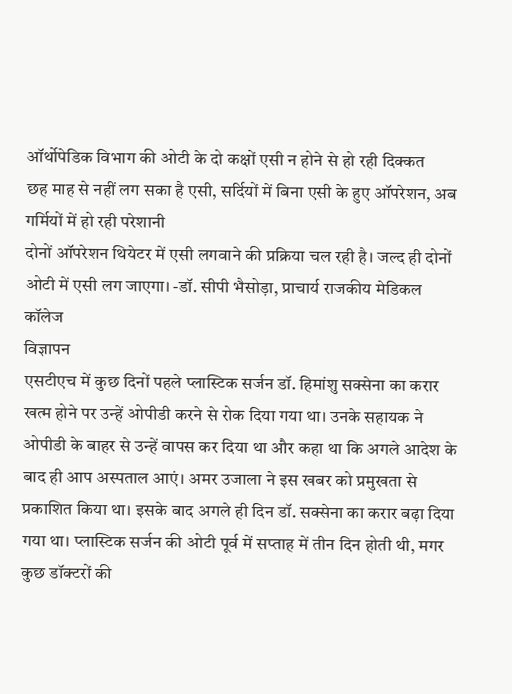ऑर्थोपेडिक विभाग की ओटी के दो कक्षों एसी न होने से हो रही दिक्कत
छह माह से नहीं लग सका है एसी, सर्दियों में बिना एसी के हुए ऑपरेशन, अब गर्मियों में हो रही परेशानी
दोनों ऑपरेशन थियेटर में एसी लगवाने की प्रक्रिया चल रही है। जल्द ही दोनों ओटी में एसी लग जाएगा। -डॉ. सीपी भैसोड़ा, प्राचार्य राजकीय मेडिकल कॉलेज
विज्ञापन
एसटीएच में कुछ दिनों पहले प्लास्टिक सर्जन डॉ. हिमांशु सक्सेना का करार खत्म होने पर उन्हें ओपीडी करने से रोक दिया गया था। उनके सहायक ने ओपीडी के बाहर से उन्हें वापस कर दिया था और कहा था कि अगले आदेश के बाद ही आप अस्पताल आएं। अमर उजाला ने इस खबर को प्रमुखता से प्रकाशित किया था। इसके बाद अगले ही दिन डॉ. सक्सेना का करार बढ़ा दिया गया था। प्लास्टिक सर्जन की ओटी पूर्व में सप्ताह में तीन दिन होती थी, मगर कुछ डॉक्टरों की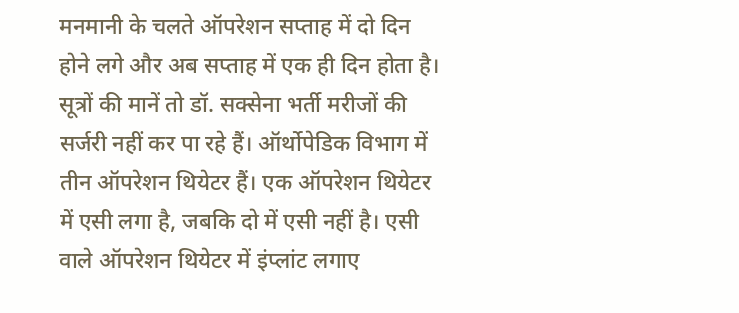मनमानी के चलते ऑपरेशन सप्ताह में दो दिन होने लगे और अब सप्ताह में एक ही दिन होता है। सूत्रों की मानें तो डॉ. सक्सेना भर्ती मरीजों की सर्जरी नहीं कर पा रहे हैं। ऑर्थोपेडिक विभाग में तीन ऑपरेशन थियेटर हैं। एक ऑपरेशन थियेटर में एसी लगा है, जबकि दो में एसी नहीं है। एसी वाले ऑपरेशन थियेटर में इंप्लांट लगाए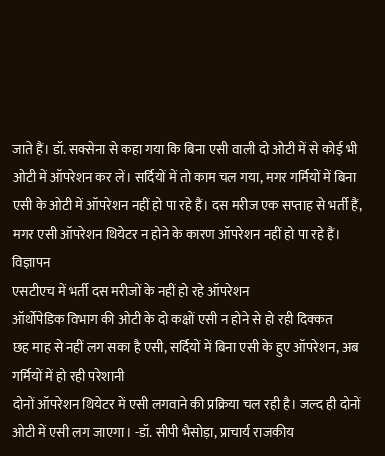जाते हैं। डॉ. सक्सेना से कहा गया कि बिना एसी वाली दो ओटी में से कोई भी ओटी में ऑपरेशन कर लें। सर्दियों में तो काम चल गया, मगर गर्मियों में बिना एसी के ओटी में ऑपरेशन नहीं हो पा रहे हैं। दस मरीज एक सप्ताह से भर्ती हैं, मगर एसी ऑपरेशन थियेटर न होने के कारण ऑपरेशन नहीं हो पा रहे हैं।
विज्ञापन
एसटीएच में भर्ती दस मरीजों के नहीं हो रहे ऑपरेशन
ऑर्थोपेडिक विभाग की ओटी के दो कक्षों एसी न होने से हो रही दिक्कत
छह माह से नहीं लग सका है एसी, सर्दियों में बिना एसी के हुए ऑपरेशन, अब गर्मियों में हो रही परेशानी
दोनों ऑपरेशन थियेटर में एसी लगवाने की प्रक्रिया चल रही है। जल्द ही दोनों ओटी में एसी लग जाएगा। -डॉ. सीपी भैसोड़ा, प्राचार्य राजकीय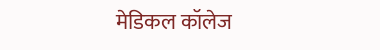मेडिकल कॉलेज